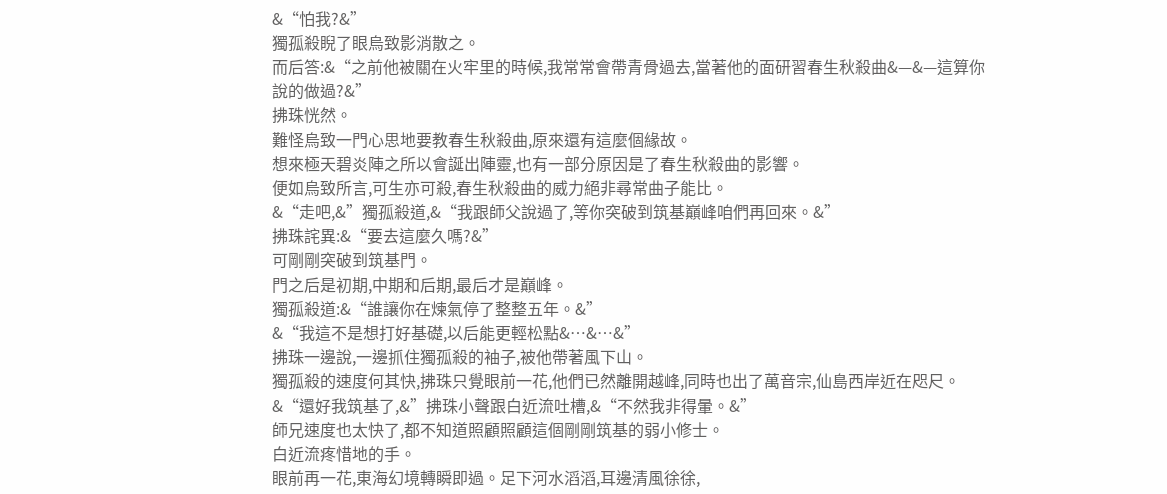&“怕我?&”
獨孤殺睨了眼烏致影消散之。
而后答:&“之前他被關在火牢里的時候,我常常會帶青骨過去,當著他的面研習春生秋殺曲&—&—這算你說的做過?&”
拂珠恍然。
難怪烏致一門心思地要教春生秋殺曲,原來還有這麼個緣故。
想來極天碧炎陣之所以會誕出陣靈,也有一部分原因是了春生秋殺曲的影響。
便如烏致所言,可生亦可殺,春生秋殺曲的威力絕非尋常曲子能比。
&“走吧,&”獨孤殺道,&“我跟師父說過了,等你突破到筑基巔峰咱們再回來。&”
拂珠詫異:&“要去這麼久嗎?&”
可剛剛突破到筑基門。
門之后是初期,中期和后期,最后才是巔峰。
獨孤殺道:&“誰讓你在煉氣停了整整五年。&”
&“我這不是想打好基礎,以后能更輕松點&…&…&”
拂珠一邊說,一邊抓住獨孤殺的袖子,被他帶著風下山。
獨孤殺的速度何其快,拂珠只覺眼前一花,他們已然離開越峰,同時也出了萬音宗,仙島西岸近在咫尺。
&“還好我筑基了,&”拂珠小聲跟白近流吐槽,&“不然我非得暈。&”
師兄速度也太快了,都不知道照顧照顧這個剛剛筑基的弱小修士。
白近流疼惜地的手。
眼前再一花,東海幻境轉瞬即過。足下河水滔滔,耳邊清風徐徐,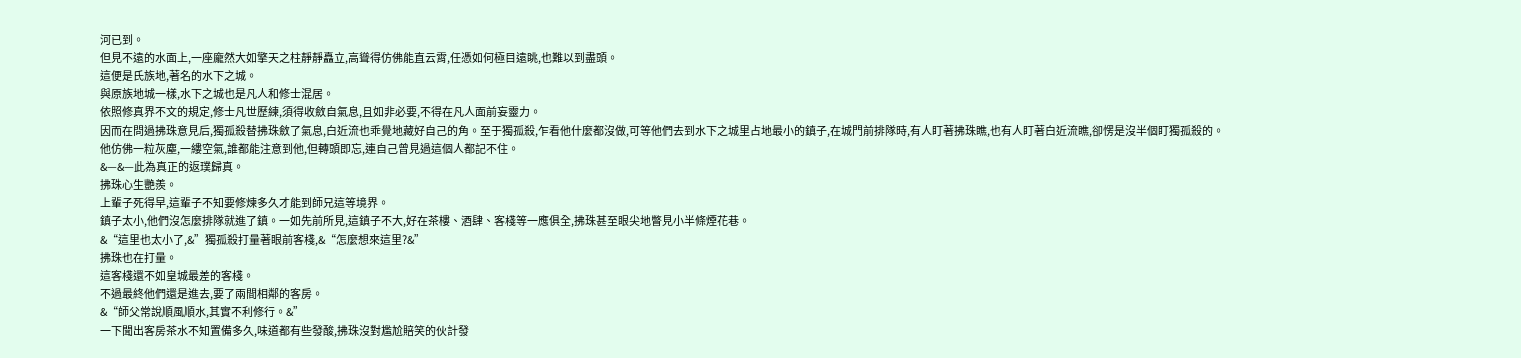河已到。
但見不遠的水面上,一座龐然大如擎天之柱靜靜矗立,高聳得仿佛能直云霄,任憑如何極目遠眺,也難以到盡頭。
這便是氏族地,著名的水下之城。
與原族地城一樣,水下之城也是凡人和修士混居。
依照修真界不文的規定,修士凡世歷練,須得收斂自氣息,且如非必要,不得在凡人面前妄靈力。
因而在問過拂珠意見后,獨孤殺替拂珠斂了氣息,白近流也乖覺地藏好自己的角。至于獨孤殺,乍看他什麼都沒做,可等他們去到水下之城里占地最小的鎮子,在城門前排隊時,有人盯著拂珠瞧,也有人盯著白近流瞧,卻愣是沒半個盯獨孤殺的。
他仿佛一粒灰塵,一縷空氣,誰都能注意到他,但轉頭即忘,連自己曾見過這個人都記不住。
&—&—此為真正的返璞歸真。
拂珠心生艷羨。
上輩子死得早,這輩子不知要修煉多久才能到師兄這等境界。
鎮子太小,他們沒怎麼排隊就進了鎮。一如先前所見,這鎮子不大,好在茶樓、酒肆、客棧等一應俱全,拂珠甚至眼尖地瞥見小半條煙花巷。
&“這里也太小了,&”獨孤殺打量著眼前客棧,&“怎麼想來這里?&”
拂珠也在打量。
這客棧還不如皇城最差的客棧。
不過最終他們還是進去,要了兩間相鄰的客房。
&“師父常說順風順水,其實不利修行。&”
一下聞出客房茶水不知置備多久,味道都有些發酸,拂珠沒對尷尬賠笑的伙計發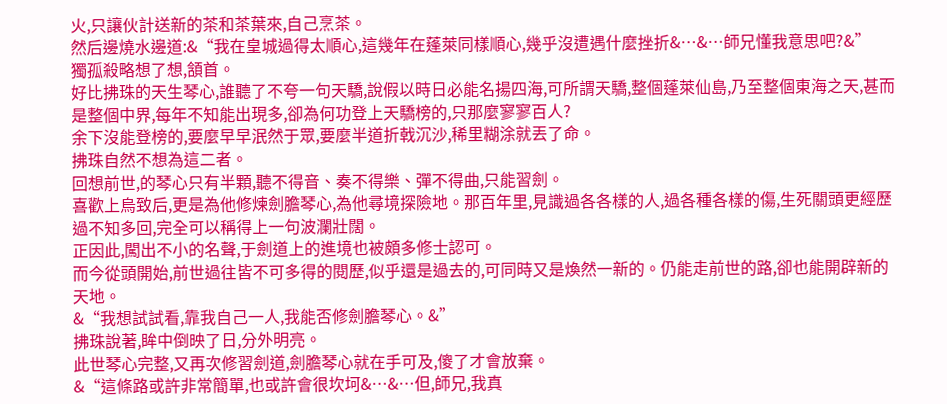火,只讓伙計送新的茶和茶葉來,自己烹茶。
然后邊燒水邊道:&“我在皇城過得太順心,這幾年在蓬萊同樣順心,幾乎沒遭遇什麼挫折&…&…師兄懂我意思吧?&”
獨孤殺略想了想,頷首。
好比拂珠的天生琴心,誰聽了不夸一句天驕,說假以時日必能名揚四海,可所謂天驕,整個蓬萊仙島,乃至整個東海之天,甚而是整個中界,每年不知能出現多,卻為何功登上天驕榜的,只那麼寥寥百人?
余下沒能登榜的,要麼早早泯然于眾,要麼半道折戟沉沙,稀里糊涂就丟了命。
拂珠自然不想為這二者。
回想前世,的琴心只有半顆,聽不得音、奏不得樂、彈不得曲,只能習劍。
喜歡上烏致后,更是為他修煉劍膽琴心,為他尋境探險地。那百年里,見識過各各樣的人,過各種各樣的傷,生死關頭更經歷過不知多回,完全可以稱得上一句波瀾壯闊。
正因此,闖出不小的名聲,于劍道上的進境也被頗多修士認可。
而今從頭開始,前世過往皆不可多得的閱歷,似乎還是過去的,可同時又是煥然一新的。仍能走前世的路,卻也能開辟新的天地。
&“我想試試看,靠我自己一人,我能否修劍膽琴心。&”
拂珠說著,眸中倒映了日,分外明亮。
此世琴心完整,又再次修習劍道,劍膽琴心就在手可及,傻了才會放棄。
&“這條路或許非常簡單,也或許會很坎坷&…&…但,師兄,我真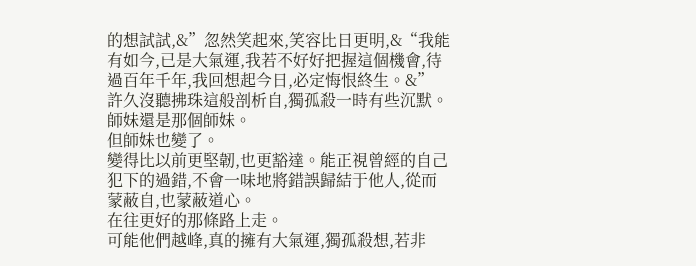的想試試,&”忽然笑起來,笑容比日更明,&“我能有如今,已是大氣運,我若不好好把握這個機會,待過百年千年,我回想起今日,必定悔恨終生。&”
許久沒聽拂珠這般剖析自,獨孤殺一時有些沉默。
師妹還是那個師妹。
但師妹也變了。
變得比以前更堅韌,也更豁達。能正視曾經的自己犯下的過錯,不會一味地將錯誤歸結于他人,從而蒙蔽自,也蒙蔽道心。
在往更好的那條路上走。
可能他們越峰,真的擁有大氣運,獨孤殺想,若非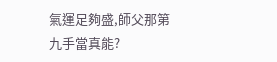氣運足夠盛,師父那第九手當真能?